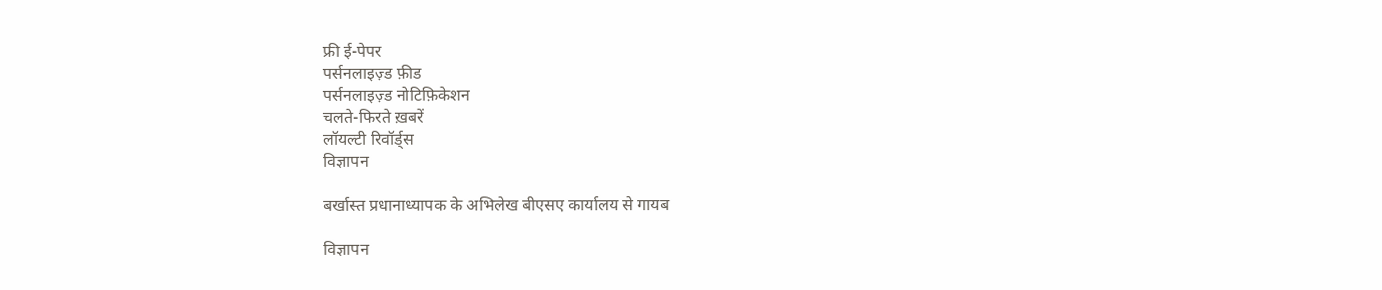फ्री ई-पेपर
पर्सनलाइज़्ड फ़ीड
पर्सनलाइज़्ड नोटिफ़िकेशन
चलते-फिरते ख़बरें
लॉयल्टी रिवॉर्ड्स
विज्ञापन

बर्खास्त प्रधानाध्यापक के अभिलेख बीएसए कार्यालय से गायब

विज्ञापन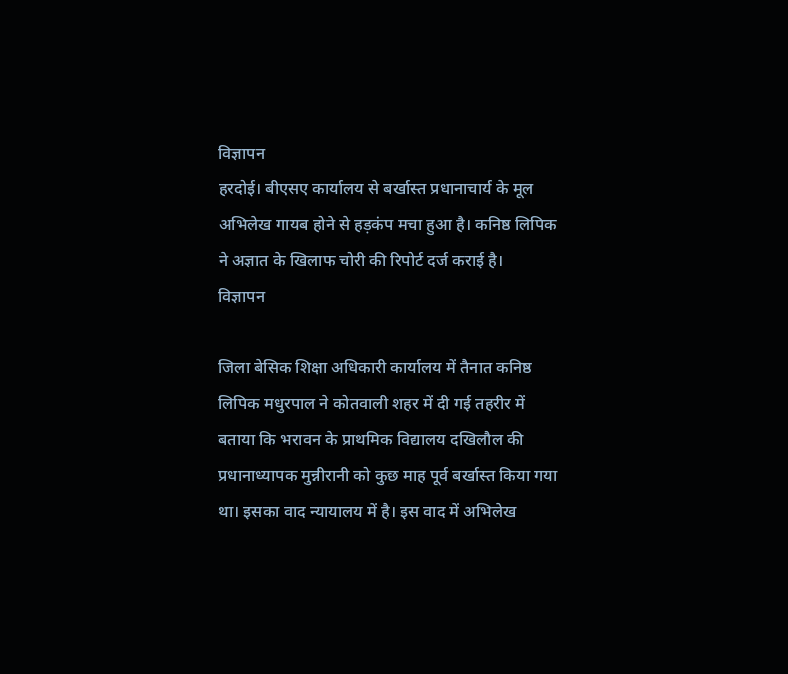विज्ञापन
हरदोई। बीएसए कार्यालय से बर्खास्त प्रधानाचार्य के मूल अभिलेख गायब होने से हड़कंप मचा हुआ है। कनिष्ठ लिपिक ने अज्ञात के खिलाफ चोरी की रिपोर्ट दर्ज कराई है।
विज्ञापन

जिला बेसिक शिक्षा अधिकारी कार्यालय में तैनात कनिष्ठ लिपिक मधुरपाल ने कोतवाली शहर में दी गई तहरीर में बताया कि भरावन के प्राथमिक विद्यालय दखिलौल की प्रधानाध्यापक मुन्नीरानी को कुछ माह पूर्व बर्खास्त किया गया था। इसका वाद न्यायालय में है। इस वाद में अभिलेख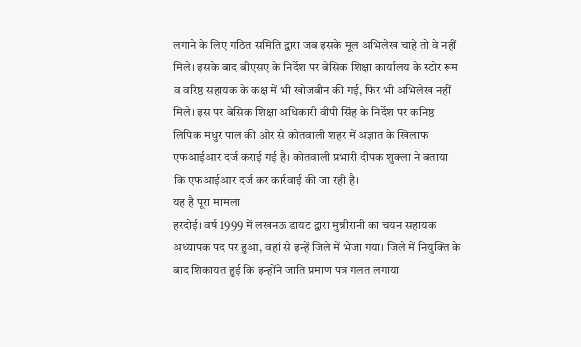लगाने के लिए गठित समिति द्वारा जब इसके मूल अभिलेख चाहे तो वे नहीं मिले। इसके बाद बीएसए के निर्देश पर बेसिक शिक्षा कार्यालय के स्टोर रूम व वरिष्ठ सहायक के कक्ष में भी खोजबीन की गई, फिर भी अभिलेख नहीं मिले। इस पर बेसिक शिक्षा अधिकारी वीपी सिंह के निर्देश पर कनिष्ठ लिपिक मधुर पाल की ओर से कोतवाली शहर में अज्ञात के खिलाफ एफआईआर दर्ज कराई गई है। कोतवाली प्रभारी दीपक शुक्ला ने बताया कि एफआईआर दर्ज कर कार्रवाई की जा रही है।
यह है पूरा मामला
हरदोई। वर्ष 1999 में लखनऊ डायट द्वारा मुन्नीरानी का चयन सहायक अध्यापक पद पर हुआ, वहां से इन्हें जिले में भेजा गया। जिले में नियुक्ति के बाद शिकायत हुई कि इन्होंने जाति प्रमाण पत्र गलत लगाया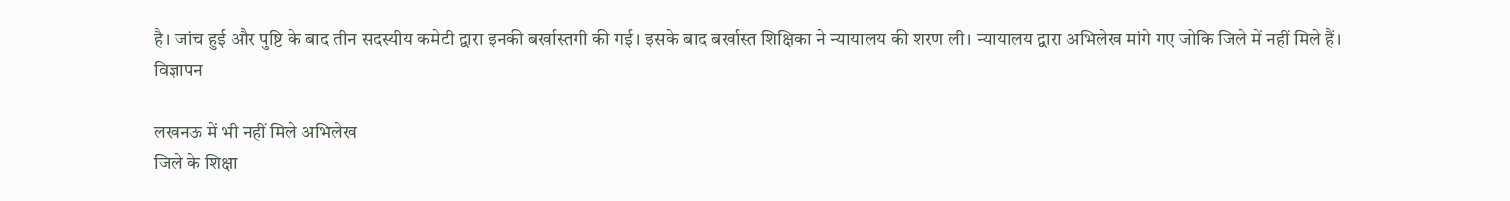है। जांच हुई और पुष्टि के बाद तीन सदस्यीय कमेटी द्वारा इनकी बर्खास्तगी की गई। इसके बाद बर्खास्त शिक्षिका ने न्यायालय की शरण ली। न्यायालय द्वारा अभिलेख मांगे गए जोकि जिले में नहीं मिले हैं।
विज्ञापन

लखनऊ में भी नहीं मिले अभिलेख
जिले के शिक्षा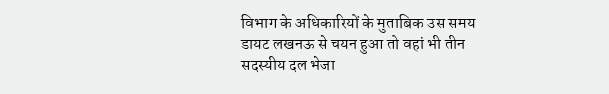विभाग के अधिकारियों के मुताबिक उस समय डायट लखनऊ से चयन हुआ तो वहां भी तीन सदस्यीय दल भेजा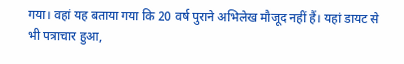गया। वहां यह बताया गया कि 20 वर्ष पुराने अभिलेख मौजूद नहीं हैं। यहां डायट से भी पत्राचार हुआ,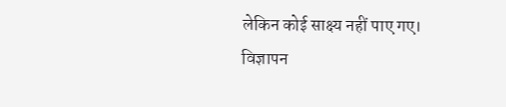लेकिन कोई साक्ष्य नहीं पाए गए।
विज्ञापन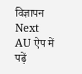विज्ञापन
Next
AU ऐप में पढ़ें